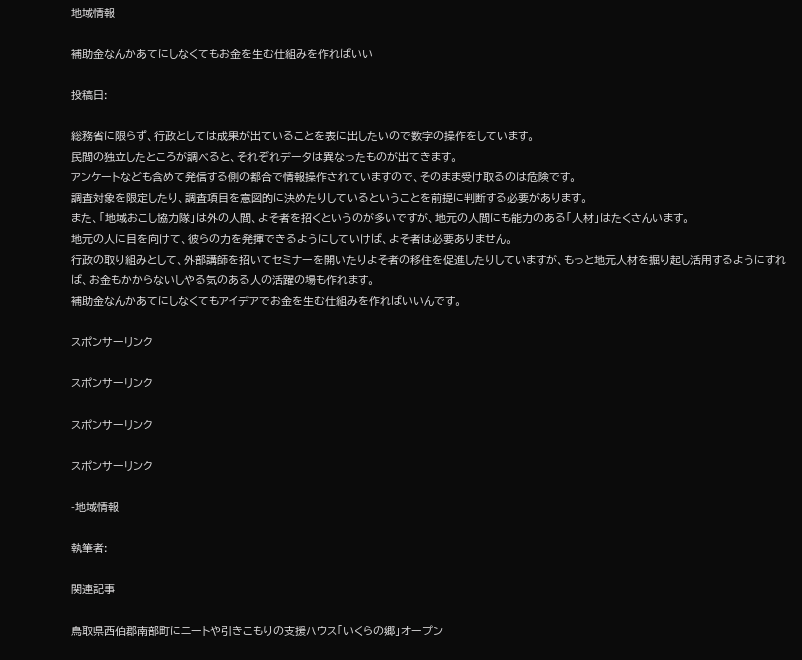地域情報

補助金なんかあてにしなくてもお金を生む仕組みを作ればいい

投稿日:

総務省に限らず、行政としては成果が出ていることを表に出したいので数字の操作をしています。
民間の独立したところが調べると、それぞれデータは異なったものが出てきます。
アンケートなども含めて発信する側の都合で情報操作されていますので、そのまま受け取るのは危険です。
調査対象を限定したり、調査項目を意図的に決めたりしているということを前提に判断する必要があります。
また、「地域おこし協力隊」は外の人間、よそ者を招くというのが多いですが、地元の人間にも能力のある「人材」はたくさんいます。
地元の人に目を向けて、彼らの力を発揮できるようにしていけば、よそ者は必要ありません。
行政の取り組みとして、外部講師を招いてセミナーを開いたりよそ者の移住を促進したりしていますが、もっと地元人材を掘り起し活用するようにすれば、お金もかからないしやる気のある人の活躍の場も作れます。
補助金なんかあてにしなくてもアイデアでお金を生む仕組みを作ればいいんです。

スポンサーリンク

スポンサーリンク

スポンサーリンク

スポンサーリンク

-地域情報

執筆者:

関連記事

鳥取県西伯郡南部町にニートや引きこもりの支援ハウス「いくらの郷」オープン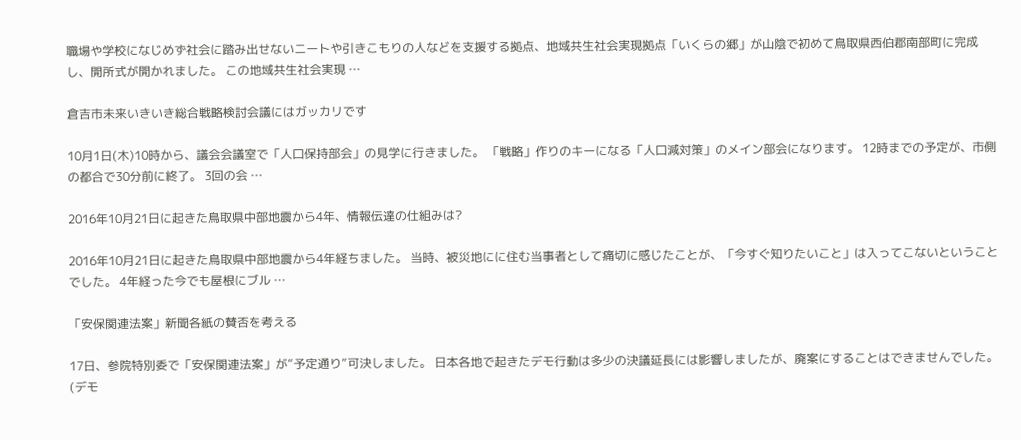職場や学校になじめず社会に踏み出せないニートや引きこもりの人などを支援する拠点、地域共生社会実現拠点「いくらの郷」が山陰で初めて鳥取県西伯郡南部町に完成し、開所式が開かれました。 この地域共生社会実現 …

倉吉市未来いきいき総合戦略検討会議にはガッカリです

10月1日(木)10時から、議会会議室で「人口保持部会」の見学に行きました。 「戦略」作りのキーになる「人口減対策」のメイン部会になります。 12時までの予定が、市側の都合で30分前に終了。 3回の会 …

2016年10月21日に起きた鳥取県中部地震から4年、情報伝達の仕組みは?

2016年10月21日に起きた鳥取県中部地震から4年経ちました。 当時、被災地にに住む当事者として痛切に感じたことが、「今すぐ知りたいこと」は入ってこないということでした。 4年経った今でも屋根にブル …

「安保関連法案」新聞各紙の賛否を考える

17日、参院特別委で「安保関連法案」が”予定通り”可決しました。 日本各地で起きたデモ行動は多少の決議延長には影響しましたが、廃案にすることはできませんでした。 (デモ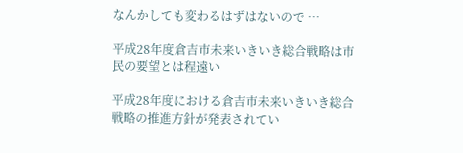なんかしても変わるはずはないので …

平成28年度倉吉市未来いきいき総合戦略は市民の要望とは程遠い

平成28年度における倉吉市未来いきいき総合戦略の推進方針が発表されてい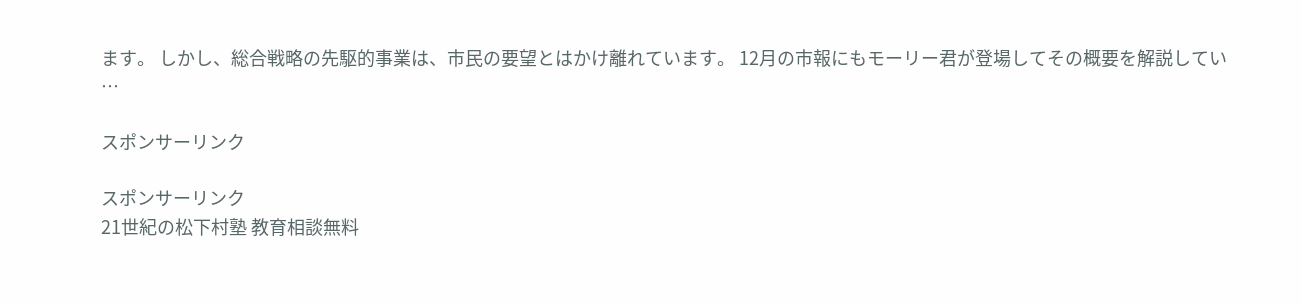ます。 しかし、総合戦略の先駆的事業は、市民の要望とはかけ離れています。 12月の市報にもモーリー君が登場してその概要を解説してい …

スポンサーリンク

スポンサーリンク
21世紀の松下村塾 教育相談無料